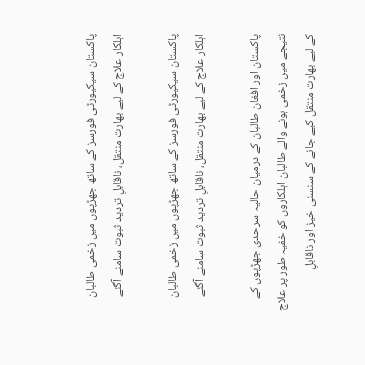پاکستان سیکیورٹی فورسز کے ساتھ جھڑپوں میں زخمی طالبان اہلکار علاج کے لیے بھارت منتقل، ناقابلِ تردید ثبوت سامنے آگئے

پاکستان سیکیورٹی فورسز کے ساتھ جھڑپوں میں زخمی طالبان اہلکار علاج کے لیے بھارت منتقل، ناقابلِ تردید ثبوت سامنے آگئے

پاکستان اور افغان طالبان کے درمیان حالیہ سرحدی جھڑپوں کے نتیجے میں زخمی ہونے والے طالبان اہلکاروں کو خفیہ طور پر علاج کے لیے بھارت منتقل کیے جانے کے سنسنی خیز اور ناقابلِ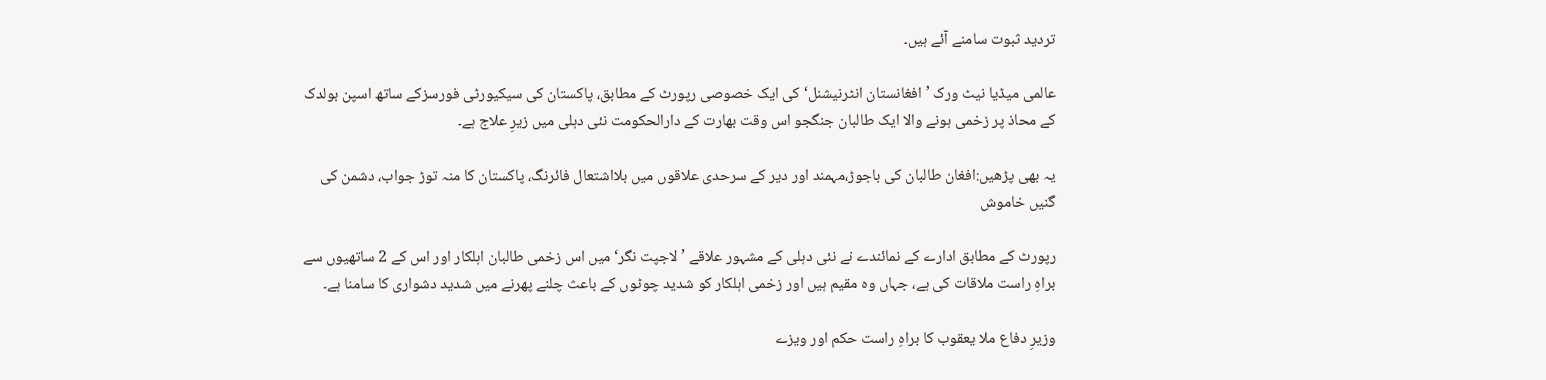تردید ثبوت سامنے آئے ہیں۔

عالمی میڈیا نیٹ ورک ’افغانستان انٹرنیشنل‘ کی ایک خصوصی رپورٹ کے مطابق، پاکستان کی سیکیورٹی فورسزکے ساتھ اسپن بولدک کے محاذ پر زخمی ہونے والا ایک طالبان جنگجو اس وقت بھارت کے دارالحکومت نئی دہلی میں زیرِ علاج ہے۔

یہ بھی پڑھیں:افغان طالبان کی باجوڑ،مہمند اور دیر کے سرحدی علاقوں میں بلااشتعال فائرنگ، پاکستان کا منہ توڑ جواب، دشمن کی گنیں خاموش

رپورٹ کے مطابق ادارے کے نمائندے نے نئی دہلی کے مشہور علاقے ’لاجپت نگر‘ میں اس زخمی طالبان اہلکار اور اس کے 2 ساتھیوں سے براہِ راست ملاقات کی ہے، جہاں وہ مقیم ہیں اور زخمی اہلکار کو شدید چوٹوں کے باعث چلنے پھرنے میں شدید دشواری کا سامنا ہے۔

وزیرِ دفاع ملا یعقوب کا براہِ راست حکم اور ویزے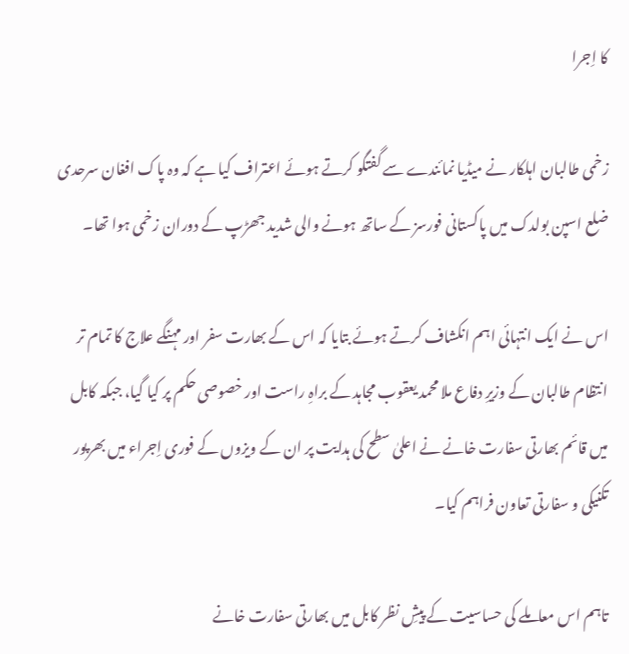کا اِجرا

زخمی طالبان اہلکار نے میڈیا نمائندے سے گفتگو کرتے ہوئے اعتراف کیا ہے کہ وہ پاک افغان سرحدی ضلع اسپن بولدک میں پاکستانی فورسز کے ساتھ ہونے والی شدید جھڑپ کے دوران زخمی ہوا تھا۔

اس نے ایک انتہائی اہم انکشاف کرتے ہوئے بتایا کہ اس کے بھارت سفر اور مہنگے علاج کا تمام تر انتظام طالبان کے وزیرِ دفاع ملا محمد یعقوب مجاہد کے براہِ راست اور خصوصی حکم پر کیا گیا، جبکہ کابل میں قائم بھارتی سفارت خانے نے اعلیٰ سطح کی ہدایت پر ان کے ویزوں کے فوری اِجراء میں بھرپور تکنیکی و سفارتی تعاون فراہم کیا۔

تاہم اس معاملے کی حساسیت کے پیشِ نظر کابل میں بھارتی سفارت خانے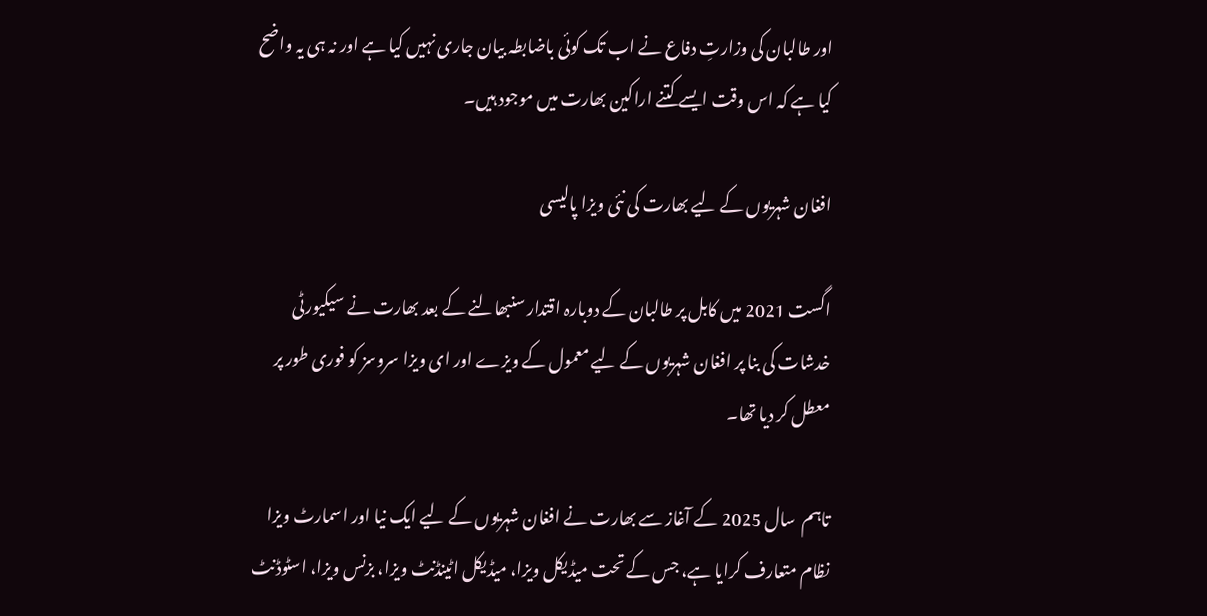اور طالبان کی وزارتِ دفاع نے اب تک کوئی باضابطہ بیان جاری نہیں کیا ہے اور نہ ہی یہ واضح کیا ہے کہ اس وقت ایسے کتنے اراکین بھارت میں موجود ہیں۔

افغان شہریوں کے لیے بھارت کی نئی ویزا پالیسی

اگست 2021 میں کابل پر طالبان کے دوبارہ اقتدار سنبھالنے کے بعد بھارت نے سیکیورٹی خدشات کی بنا پر افغان شہریوں کے لیے معمول کے ویزے اور ای ویزا سروسز کو فوری طور پر معطل کر دیا تھا۔

تاہم  سال 2025 کے آغاز سے بھارت نے افغان شہریوں کے لیے ایک نیا اور اسمارٹ ویزا نظام متعارف کرایا ہے، جس کے تحت میڈیکل ویزا، میڈیکل اٹینڈنٹ ویزا، بزنس ویزا، اسٹوڈنٹ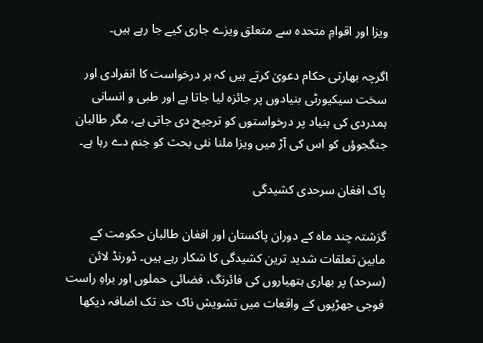ویزا اور اقوامِ متحدہ سے متعلق ویزے جاری کیے جا رہے ہیں۔

اگرچہ بھارتی حکام دعویٰ کرتے ہیں کہ ہر درخواست کا انفرادی اور سخت سیکیورٹی بنیادوں پر جائزہ لیا جاتا ہے اور طبی و انسانی ہمدردی کی بنیاد پر درخواستوں کو ترجیح دی جاتی ہے، مگر طالبان جنگجوؤں کو اس کی آڑ میں ویزا ملنا نئی بحث کو جنم دے رہا ہے۔

پاک افغان سرحدی کشیدگی

گزشتہ چند ماہ کے دوران پاکستان اور افغان طالبان حکومت کے مابین تعلقات شدید ترین کشیدگی کا شکار رہے ہیں۔ ڈورنڈ لائن (سرحد) پر بھاری ہتھیاروں کی فائرنگ، فضائی حملوں اور براہِ راست فوجی جھڑپوں کے واقعات میں تشویش ناک حد تک اضافہ دیکھا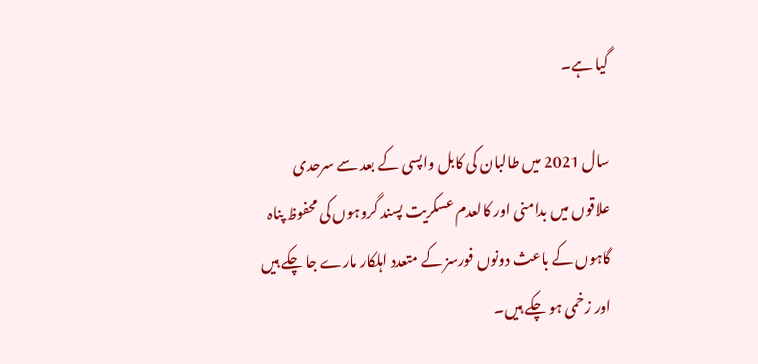گیا ہے۔

سال 2021 میں طالبان کی کابل واپسی کے بعد سے سرحدی علاقوں میں بدامنی اور کالعدم عسکریت پسند گروہوں کی محفوظ پناہ گاہوں کے باعث دونوں فورسز کے متعدد اہلکار مارے جا چکے ہیں اور زخمی ہو چکے ہیں۔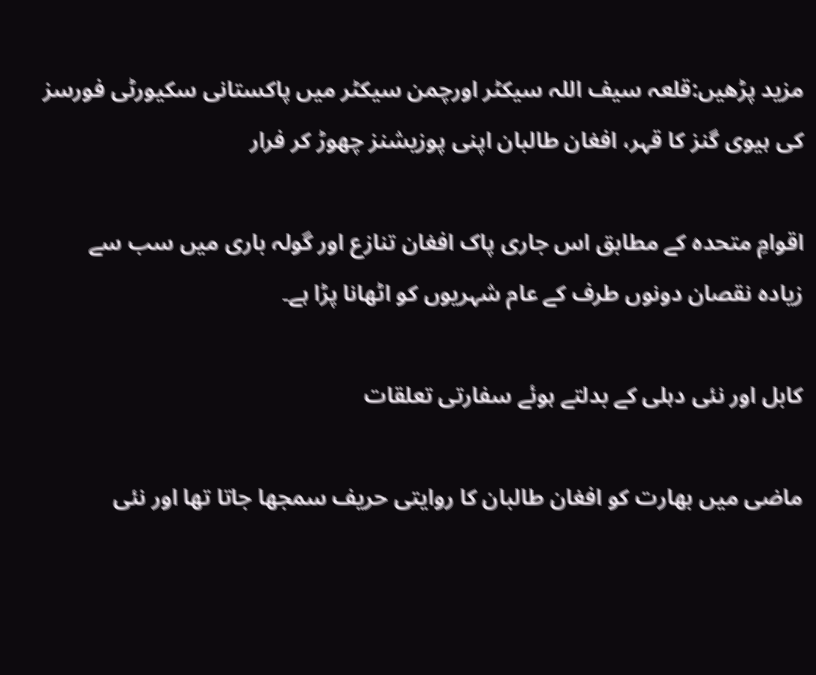مزید پڑھیں:قلعہ سیف اللہ سیکٹر اورچمن سیکٹر میں پاکستانی سکیورٹی فورسز کی ہیوی گنز کا قہر، افغان طالبان اپنی پوزیشنز چھوڑ کر فرار

اقوامِ متحدہ کے مطابق اس جاری پاک افغان تنازع اور گولہ باری میں سب سے زیادہ نقصان دونوں طرف کے عام شہریوں کو اٹھانا پڑا ہے۔

کابل اور نئی دہلی کے بدلتے ہوئے سفارتی تعلقات

ماضی میں بھارت کو افغان طالبان کا روایتی حریف سمجھا جاتا تھا اور نئی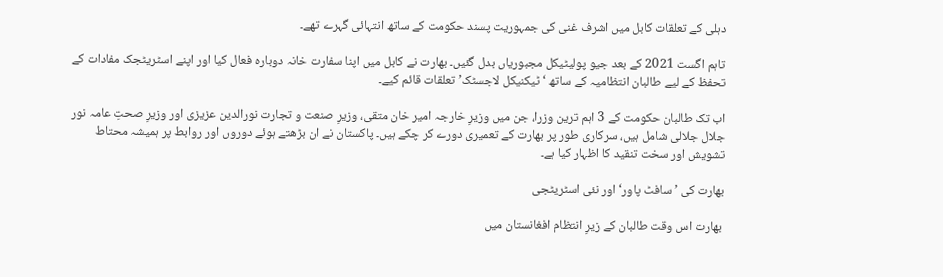دہلی کے تعلقات کابل میں اشرف غنی کی جمہوریت پسند حکومت کے ساتھ انتہائی گہرے تھے۔

تاہم اگست 2021 کے بعد جیو پولیٹیکل مجبوریاں بدل گئیں۔ بھارت نے کابل میں اپنا سفارت خانہ دوبارہ فعال کیا اور اپنے اسٹریٹجک مفادات کے تحفظ کے لیے طالبان انتظامیہ کے ساتھ ‘ٹیکنیکل لاجسٹک’ تعلقات قائم کیے۔

اب تک طالبان حکومت کے 3 اہم ترین وزرا، جن میں وزیرِ خارجہ امیر خان متقی، وزیرِ صنعت و تجارت نورالدین عزیزی اور وزیرِ صحتِ عامہ نور جلال جلالی شامل ہیں، سرکاری طور پر بھارت کے تعمیری دورے کر چکے ہیں۔ پاکستان نے ان بڑھتے ہوئے دوروں اور روابط پر ہمیشہ محتاط تشویش اور سخت تنقید کا اظہار کیا ہے۔

بھارت کی ’سافٹ پاور‘ اور نئی اسٹریٹجی

 بھارت اس وقت طالبان کے زیرِ انتظام افغانستان میں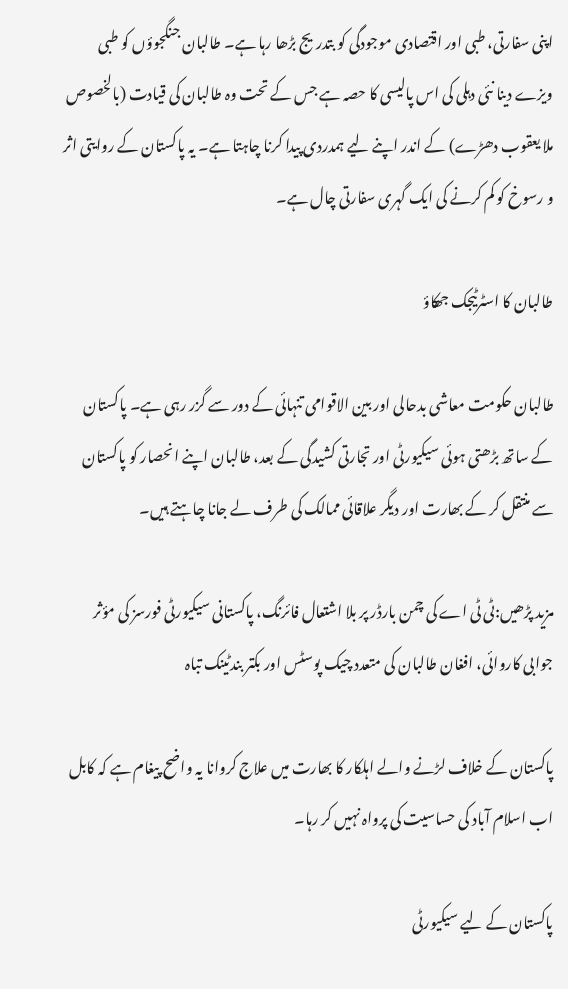اپنی سفارتی، طبی اور اقتصادی موجودگی کو بتدریج بڑھا رہا ہے۔ طالبان جنگجوؤں کو طبی ویزے دینا نئی دہلی کی اس پالیسی کا حصہ ہے جس کے تحت وہ طالبان کی قیادت (بالخصوص ملا یعقوب دھڑے) کے اندر اپنے لیے ہمدردی پیدا کرنا چاہتا ہے۔ یہ پاکستان کے روایتی اثر و رسوخ کو کم کرنے کی ایک گہری سفارتی چال ہے۔

طالبان کا اسٹرٹیجک جھکاؤ

طالبان حکومت معاشی بدحالی اور بین الاقوامی تنہائی کے دور سے گزر رہی ہے۔ پاکستان کے ساتھ بڑھتی ہوئی سیکیورٹی اور تجارتی کشیدگی کے بعد، طالبان اپنے انحصار کو پاکستان سے منتقل کر کے بھارت اور دیگر علاقائی ممالک کی طرف لے جانا چاہتے ہیں۔

مزید پڑھیں:ٹی ٹی اے کی چمن بارڈر پر بلا اشتعال فائرنگ، پاکستانی سیکیورٹی فورسز کی مؤثر جوابی کاروائی، افغان طالبان کی متعدد چیک پوسٹس اور بکتر بندٹینک تباہ

پاکستان کے خلاف لڑنے والے اہلکار کا بھارت میں علاج کروانا یہ واضح پیغام ہے کہ کابل اب اسلام آباد کی حساسیت کی پرواہ نہیں کر رہا۔

پاکستان کے لیے سیکیورٹی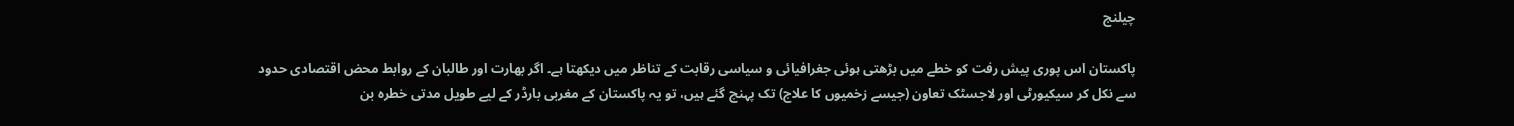چیلنج

پاکستان اس پوری پیش رفت کو خطے میں بڑھتی ہوئی جغرافیائی و سیاسی رقابت کے تناظر میں دیکھتا ہے۔ اگر بھارت اور طالبان کے روابط محض اقتصادی حدود سے نکل کر سیکیورٹی اور لاجسٹک تعاون (جیسے زخمیوں کا علاج) تک پہنچ گئے ہیں، تو یہ پاکستان کے مغربی بارڈر کے لیے طویل مدتی خطرہ بن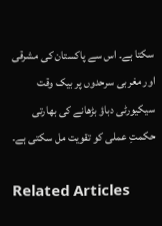سکتا ہے۔ اس سے پاکستان کی مشرقی اور مغربی سرحدوں پر بیک وقت سیکیورٹی دباؤ بڑھانے کی بھارتی حکمتِ عملی کو تقویت مل سکتی ہے۔

Related Articles